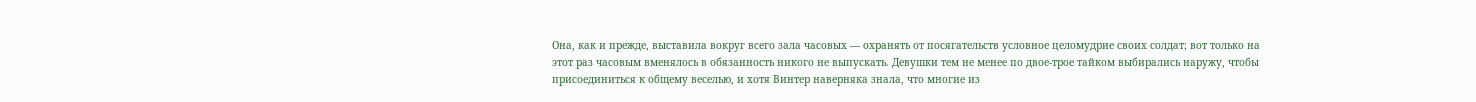Она, как и прежде, выставила вокруг всего зала часовых — охранять от посягательств условное целомудрие своих солдат; вот только на этот раз часовым вменялось в обязанность никого не выпускать. Девушки тем не менее по двое-трое тайком выбирались наружу, чтобы присоединиться к общему веселью, и хотя Винтер наверняка знала, что многие из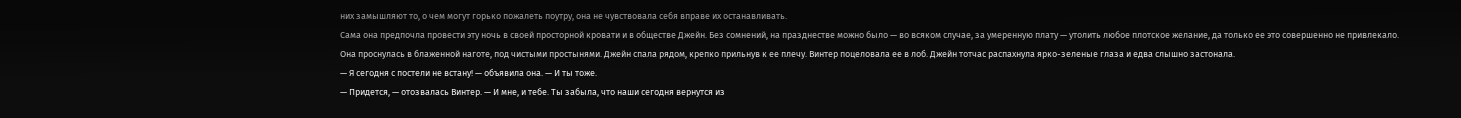них замышляют то, о чем могут горько пожалеть поутру, она не чувствовала себя вправе их останавливать.
Сама она предпочла провести эту ночь в своей просторной кровати и в обществе Джейн. Без сомнений, на празднестве можно было — во всяком случае, за умеренную плату — утолить любое плотское желание, да только ее это совершенно не привлекало.
Она проснулась в блаженной наготе, под чистыми простынями. Джейн спала рядом, крепко прильнув к ее плечу. Винтер поцеловала ее в лоб. Джейн тотчас распахнула ярко-зеленые глаза и едва слышно застонала.
— Я сегодня с постели не встану! — объявила она. — И ты тоже.
— Придется, — отозвалась Винтер. — И мне, и тебе. Ты забыла, что наши сегодня вернутся из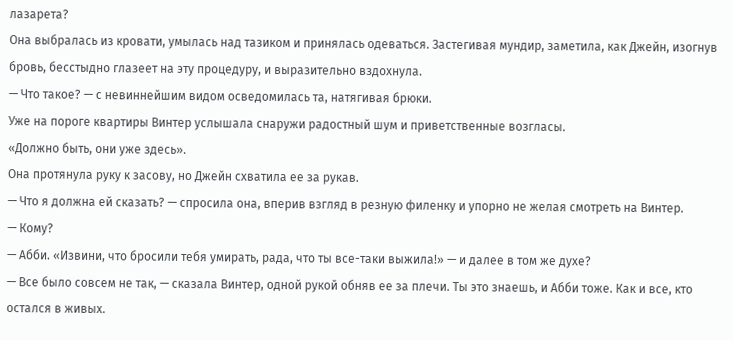лазарета?
Она выбралась из кровати, умылась над тазиком и принялась одеваться. Застегивая мундир, заметила, как Джейн, изогнув бровь, бесстыдно глазеет на эту процедуру, и выразительно вздохнула.
— Что такое? — с невиннейшим видом осведомилась та, натягивая брюки.
Уже на пороге квартиры Винтер услышала снаружи радостный шум и приветственные возгласы.
«Должно быть, они уже здесь».
Она протянула руку к засову, но Джейн схватила ее за рукав.
— Что я должна ей сказать? — спросила она, вперив взгляд в резную филенку и упорно не желая смотреть на Винтер.
— Кому?
— Абби. «Извини, что бросили тебя умирать, рада, что ты все-таки выжила!» — и далее в том же духе?
— Все было совсем не так, — сказала Винтер, одной рукой обняв ее за плечи. Ты это знаешь, и Абби тоже. Как и все, кто остался в живых.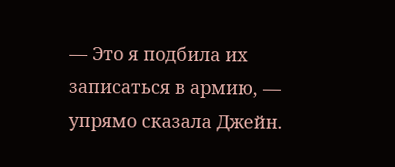— Это я подбила их записаться в армию, — упрямо сказала Джейн.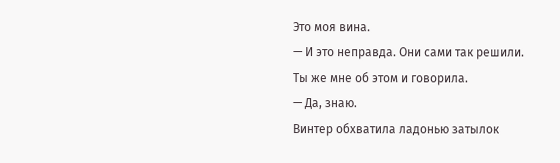Это моя вина.
— И это неправда. Они сами так решили. Ты же мне об этом и говорила.
— Да, знаю.
Винтер обхватила ладонью затылок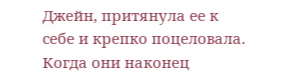Джейн, притянула ее к себе и крепко поцеловала. Когда они наконец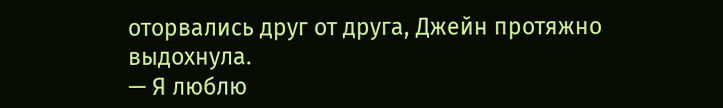оторвались друг от друга, Джейн протяжно выдохнула.
— Я люблю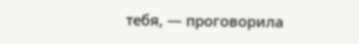тебя, — проговорила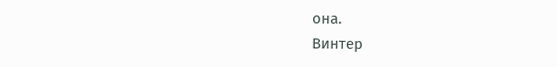она.
Винтер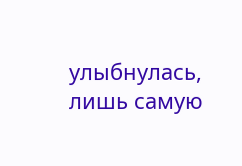улыбнулась, лишь самую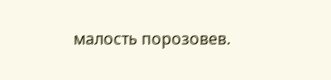малость порозовев.